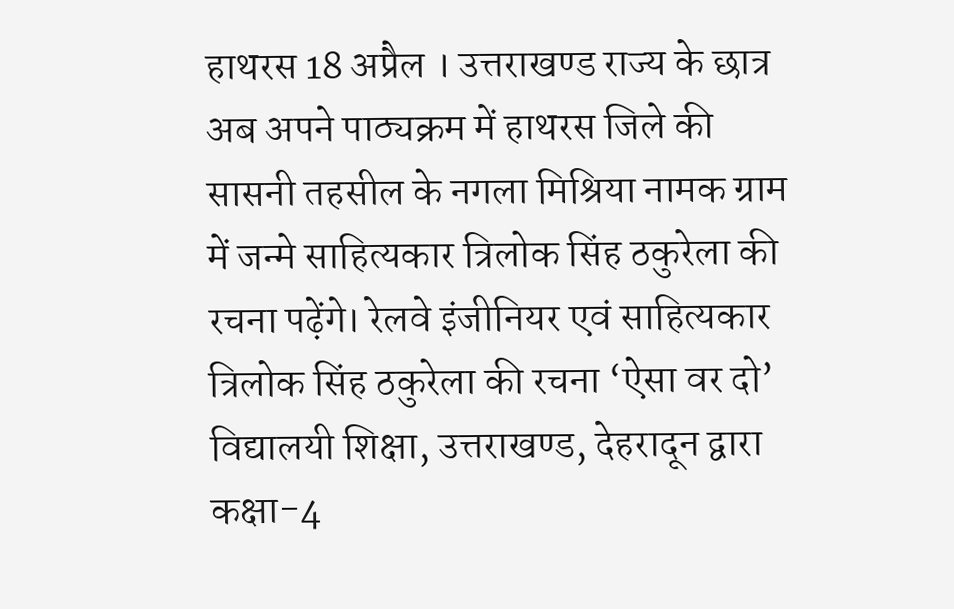हाथरस 18 अप्रैल । उत्तराखण्ड राज्य के छात्र अब अपने पाठ्यक्रम में हाथरस जिले की सासनी तहसील के नगला मिश्रिया नामक ग्राम में जन्मे साहित्यकार त्रिलोक सिंह ठकुरेला की रचना पढ़ेंगे। रेलवे इंजीनियर एवं साहित्यकार त्रिलोक सिंह ठकुरेला की रचना ‘ऐसा वर दो’ विद्यालयी शिक्षा, उत्तराखण्ड, देहरादून द्वारा कक्षा-4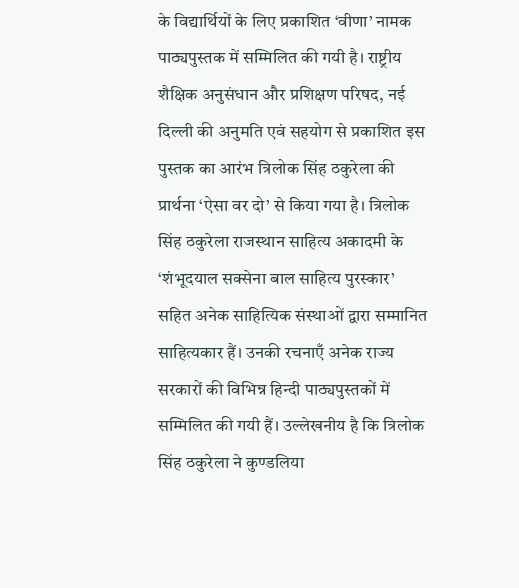के विद्यार्थियों के लिए प्रकाशित ‘वीणा’ नामक पाठ्यपुस्तक में सम्मिलित की गयी है। राष्ट्रीय शैक्षिक अनुसंधान और प्रशिक्षण परिषद, नई दिल्ली की अनुमति एवं सहयोग से प्रकाशित इस पुस्तक का आरंभ त्रिलोक सिंह ठकुरेला की प्रार्थना ‘ऐसा वर दो’ से किया गया है। त्रिलोक सिंह ठकुरेला राजस्थान साहित्य अकादमी के ‘शंभूदयाल सक्सेना बाल साहित्य पुरस्कार’ सहित अनेक साहित्यिक संस्थाओं द्वारा सम्मानित साहित्यकार हैं। उनकी रचनाएँ अनेक राज्य सरकारों की विभिन्न हिन्दी पाठ्यपुस्तकों में सम्मिलित की गयी हैं। उल्लेखनीय है कि त्रिलोक सिंह ठकुरेला ने कुण्डलिया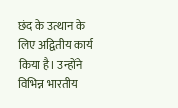छंद के उत्थान के लिए अद्वितीय कार्य किया है। उन्होंने विभिन्न भारतीय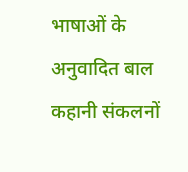भाषाओं के अनुवादित बाल कहानी संकलनों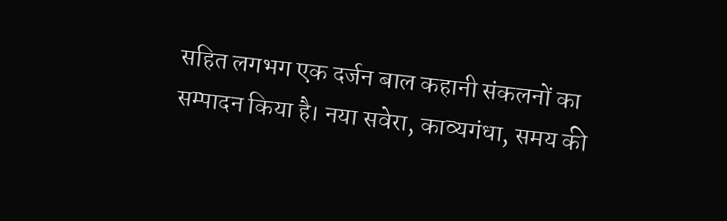सहित लगभग एक दर्जन बाल कहानी संकलनों का सम्पादन किया है। नया सवेरा, काव्यगंधा, समय की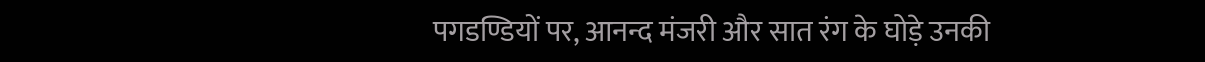पगडण्डियों पर, आनन्द मंजरी और सात रंग के घोड़े उनकी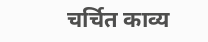चर्चित काव्य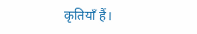कृतियाँ हैं।